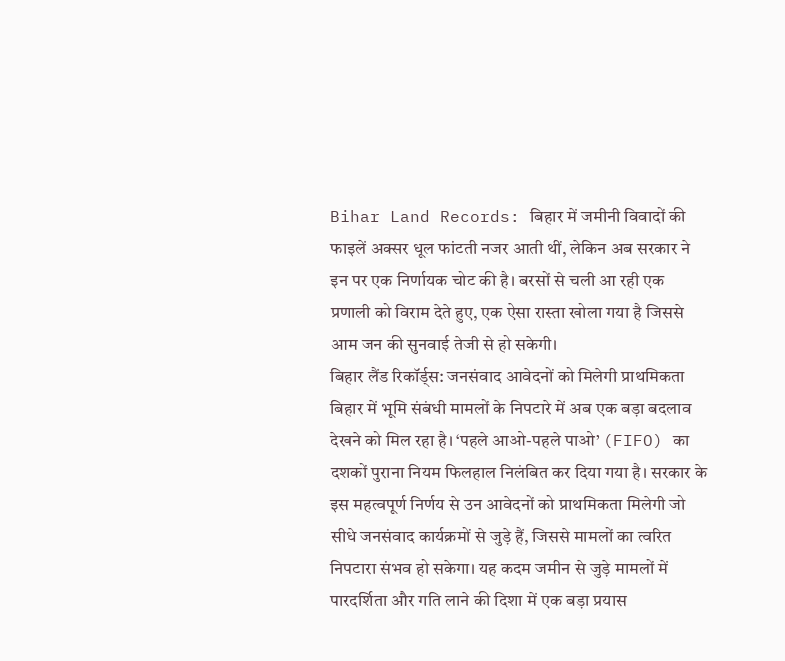Bihar Land Records: बिहार में जमीनी विवादों की फाइलें अक्सर धूल फांटती नजर आती थीं, लेकिन अब सरकार ने इन पर एक निर्णायक चोट की है। बरसों से चली आ रही एक प्रणाली को विराम देते हुए, एक ऐसा रास्ता खोला गया है जिससे आम जन की सुनवाई तेजी से हो सकेगी।
बिहार लैंड रिकॉर्ड्स: जनसंवाद आवेदनों को मिलेगी प्राथमिकता
बिहार में भूमि संबंधी मामलों के निपटारे में अब एक बड़ा बदलाव देखने को मिल रहा है। ‘पहले आओ-पहले पाओ’ (FIFO) का दशकों पुराना नियम फिलहाल निलंबित कर दिया गया है। सरकार के इस महत्वपूर्ण निर्णय से उन आवेदनों को प्राथमिकता मिलेगी जो सीधे जनसंवाद कार्यक्रमों से जुड़े हैं, जिससे मामलों का त्वरित निपटारा संभव हो सकेगा। यह कदम जमीन से जुड़े मामलों में पारदर्शिता और गति लाने की दिशा में एक बड़ा प्रयास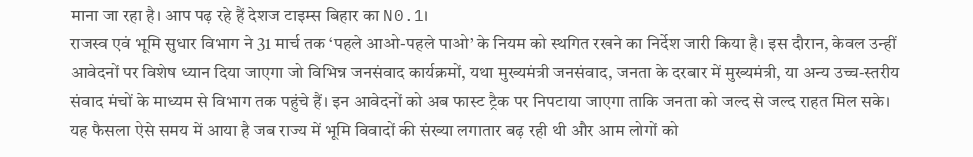माना जा रहा है। आप पढ़ रहे हैं देशज टाइम्स बिहार का N0.1।
राजस्व एवं भूमि सुधार विभाग ने 31 मार्च तक ‘पहले आओ-पहले पाओ’ के नियम को स्थगित रखने का निर्देश जारी किया है। इस दौरान, केवल उन्हीं आवेदनों पर विशेष ध्यान दिया जाएगा जो विभिन्न जनसंवाद कार्यक्रमों, यथा मुख्यमंत्री जनसंवाद, जनता के दरबार में मुख्यमंत्री, या अन्य उच्च-स्तरीय संवाद मंचों के माध्यम से विभाग तक पहुंचे हैं। इन आवेदनों को अब फास्ट ट्रैक पर निपटाया जाएगा ताकि जनता को जल्द से जल्द राहत मिल सके।
यह फैसला ऐसे समय में आया है जब राज्य में भूमि विवादों की संख्या लगातार बढ़ रही थी और आम लोगों को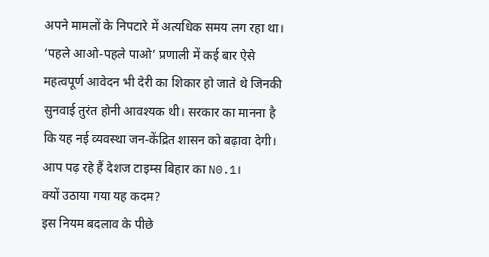अपने मामलों के निपटारे में अत्यधिक समय लग रहा था। ‘पहले आओ-पहले पाओ’ प्रणाली में कई बार ऐसे महत्वपूर्ण आवेदन भी देरी का शिकार हो जाते थे जिनकी सुनवाई तुरंत होनी आवश्यक थी। सरकार का मानना है कि यह नई व्यवस्था जन-केंद्रित शासन को बढ़ावा देगी। आप पढ़ रहे हैं देशज टाइम्स बिहार का N0.1।
क्यों उठाया गया यह कदम?
इस नियम बदलाव के पीछे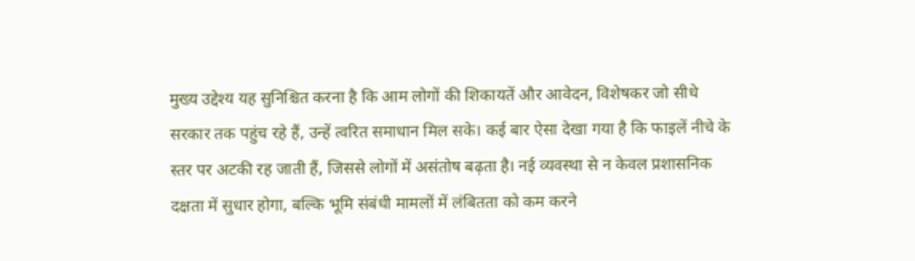मुख्य उद्देश्य यह सुनिश्चित करना है कि आम लोगों की शिकायतें और आवेदन, विशेषकर जो सीधे सरकार तक पहुंच रहे हैं, उन्हें त्वरित समाधान मिल सके। कई बार ऐसा देखा गया है कि फाइलें नीचे के स्तर पर अटकी रह जाती हैं, जिससे लोगों में असंतोष बढ़ता है। नई व्यवस्था से न केवल प्रशासनिक दक्षता में सुधार होगा, बल्कि भूमि संबंधी मामलों में लंबितता को कम करने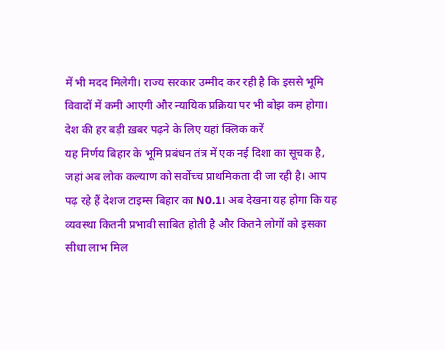में भी मदद मिलेगी। राज्य सरकार उम्मीद कर रही है कि इससे भूमि विवादों में कमी आएगी और न्यायिक प्रक्रिया पर भी बोझ कम होगा। देश की हर बड़ी ख़बर पढ़ने के लिए यहां क्लिक करें
यह निर्णय बिहार के भूमि प्रबंधन तंत्र में एक नई दिशा का सूचक है, जहां अब लोक कल्याण को सर्वोच्च प्राथमिकता दी जा रही है। आप पढ़ रहे हैं देशज टाइम्स बिहार का N0.1। अब देखना यह होगा कि यह व्यवस्था कितनी प्रभावी साबित होती है और कितने लोगों को इसका सीधा लाभ मिल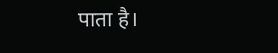पाता है।